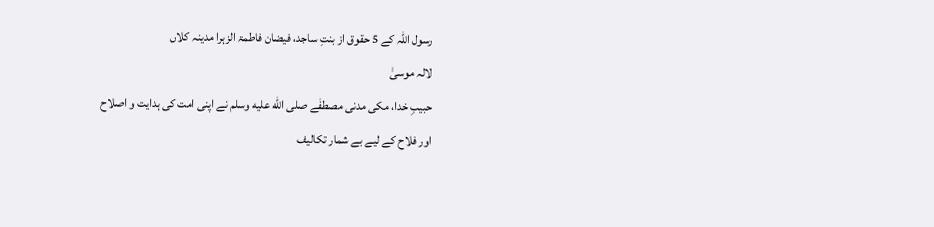رسول اللہ کے 5 حقوق از بنتِ ساجد، فیضان فاطمۃ الزہرا مدینہ کلاں
لالہ موسیٰ
حبیبِ خدا، مکی مدنی مصطفٰے صلى الله عليه وسلم نے اپنی امت کی ہدایت و اصلاح
اور فلاح کے لیے بے شمار تکالیف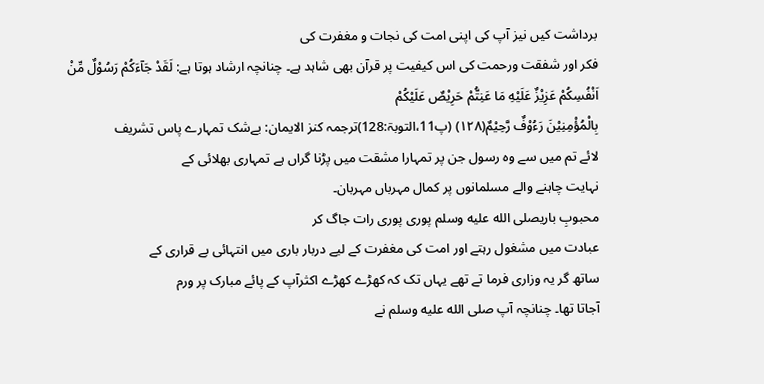برداشت کیں نیز آپ کی اپنی امت کی نجات و مغفرت کی
فکر اور شفقت ورحمت کی اس کیفیت پر قرآن بھی شاہد ہے۔ چنانچہ ارشاد ہوتا ہے: لَقَدْ جَآءَكُمْ رَسُوْلٌ مِّنْ
اَنْفُسِكُمْ عَزِیْزٌ عَلَیْهِ مَا عَنِتُّمْ حَرِیْصٌ عَلَیْكُمْ
بِالْمُؤْمِنِیْنَ رَءُوْفٌ رَّحِیْمٌ(۱۲۸) (پ11،التوبۃ:128)ترجمہ کنز الایمان: بےشک تمہارے پاس تشریف
لائے تم میں سے وہ رسول جن پر تمہارا مشقت میں پڑنا گراں ہے تمہاری بھلائی کے
نہایت چاہنے والے مسلمانوں پر کمال مہرباں مہربان۔
محبوبِ باریصلى الله عليه وسلم پوری پوری رات جاگ کر
عبادت میں مشغول رہتے اور امت کی مغفرت کے لیے دربار باری میں انتہائی بے قراری کے
ساتھ گر یہ وزاری فرما تے تھے یہاں تک کہ کھڑے کھڑے اکثرآپ کے پائے مبارک پر ورم
آجاتا تھا۔ چنانچہ آپ صلى الله عليه وسلم نے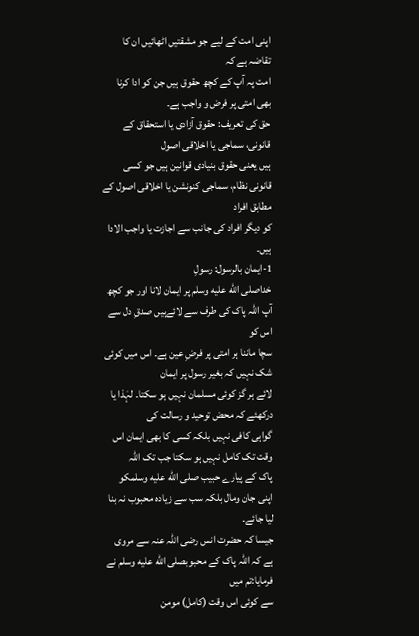اپنی امت کے لیے جو مشقتیں اٹھائیں ان کا تقاضہ ہے کہ
امت پہ آپ کے کچھ حقوق ہیں جن کو ادا کرنا بھی امتی پر فرض و واجب ہے۔
حق کی تعریف: حقوق آزادی یا استحقاق کے قانونی، سماجی یا اخلاقی اصول
ہیں یعنی حقوق بنیادی قوانین ہیں جو کسی قانونی نظام، سماجی کنونشن یا اخلاقی اصول کے مطابق افراد
کو دیگر افراد کی جانب سے اجازت یا واجب الادا ہیں۔
1-ایمان بالرسول: رسولِ
خداصلى الله عليه وسلم پر ایمان لانا اور جو کچھ آپ اللہ پاک کی طرف سے لائےہیں صدقِ دل سے اس کو
سچا ماننا ہر امتی پر فرضِ عین ہے۔ اس میں کوئی شک نہیں کہ بغیر رسول پر ایمان
لائے ہر گز کوئی مسلمان نہیں ہو سکتا۔ لہٰذا یا درکھئے کہ محض توحید و رسالت کی
گواہی کافی نہیں بلکہ کسی کا بھی ایمان اس وقت تک کامل نہیں ہو سکتا جب تک اللہ
پاک کے پیارے حبیب صلى الله عليه وسلمکو اپنی جان ومال بلکہ سب سے زیادہ محبوب نہ بنا لیا جائے۔
جیسا کہ حضرت انس رضی اللہ عنہ سے مروی ہے کہ اللہ پاک کے محبوبصلى الله عليه وسلم نے فرمایا:تم میں
سے کوئی اس وقت (کامل) مومن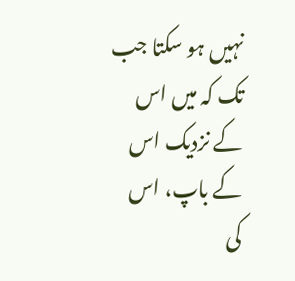نہیں ہو سکتا جب تک کہ میں اس کے نزدیک اس کے باپ، اس
کی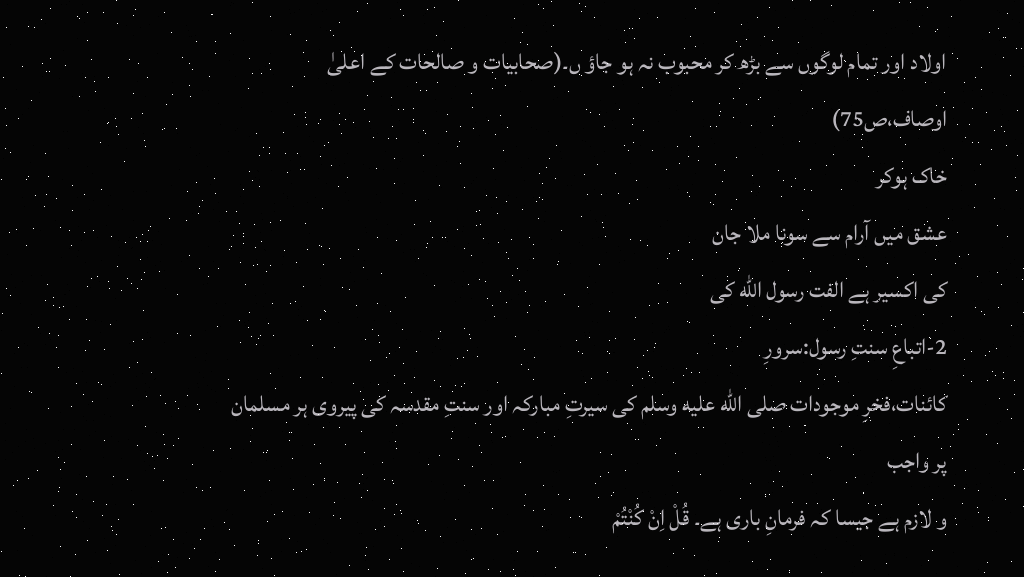اولاد اور تمام لوگوں سے بڑھ کر محبوب نہ ہو جاؤ ں۔(صحابیات و صالحات کے اعلیٰ
اوصاف،ص75)
خاک ہوکر
عشق میں آرام سے سونا ملا جان
کی اکسیر ہے الفت رسول الله کی
2-اتباعِ سنتِ رسول:سرورِ
کائنات،فخرِ موجودات صلى الله عليه وسلم کی سیرتِ مبارکہ اور سنتِ مقدسہ کی پیروی ہر مسلمان پر واجب
و لازم ہے جیسا کہ فرمانِ باری ہے۔ قُلْ اِنْ كُنْتُمْ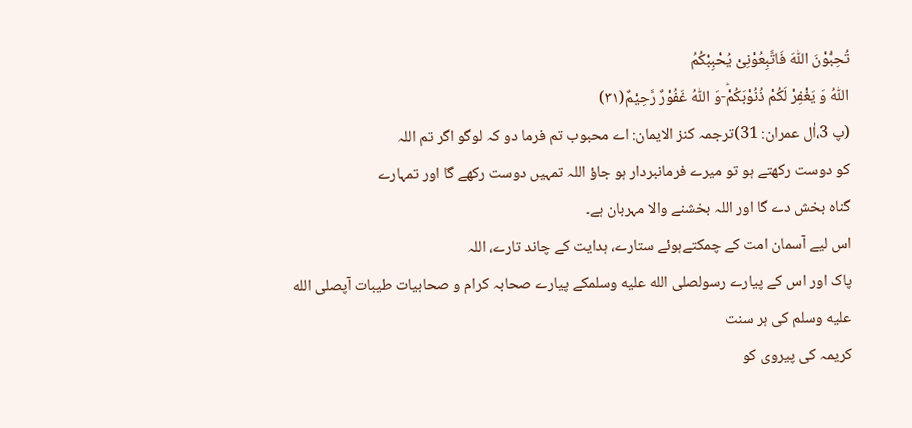تُحِبُّوْنَ اللّٰهَ فَاتَّبِعُوْنِیْ یُحْبِبْكُمُ
اللّٰهُ وَ یَغْفِرْ لَكُمْ ذُنُوْبَكُمْؕ-وَ اللّٰهُ غَفُوْرٌ رَّحِیْمٌ(۳۱)
(پ 3،اٰل عمران: 31)ترجمہ کنز الایمان: اے محبوب تم فرما دو کہ لوگو اگر تم اللہ
کو دوست رکھتے ہو تو میرے فرمانبردار ہو جاؤ اللہ تمہیں دوست رکھے گا اور تمہارے
گناہ بخش دے گا اور اللہ بخشنے والا مہربان ہے۔
اس لیے آسمان امت کے چمکتےہوئے ستارے، ہدایت کے چاند تارے، اللہ
پاک اور اس کے پیارے رسولصلى الله عليه وسلمکے پیارے صحابہ کرام و صحابیات طیبات آپصلى الله عليه وسلم کی ہر سنت
کریمہ کی پیروی کو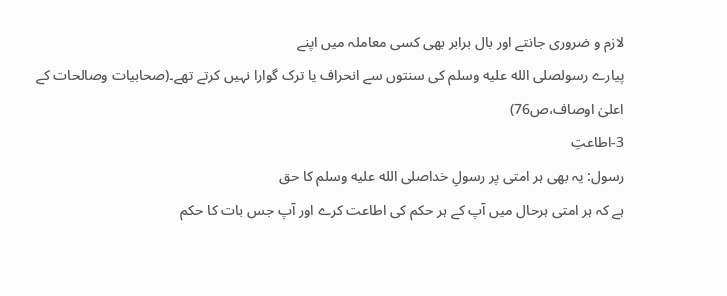لازم و ضروری جانتے اور بال برابر بھی کسی معاملہ میں اپنے
پیارے رسولصلى الله عليه وسلم کی سنتوں سے انحراف یا ترک گوارا نہیں کرتے تھے۔(صحابیات وصالحات کے
اعلیٰ اوصاف،ص76)
3-اطاعتِ
رسول: یہ بھی ہر امتی پر رسولِ خداصلى الله عليه وسلم کا حق
ہے کہ ہر امتی ہرحال میں آپ کے ہر حکم کی اطاعت کرے اور آپ جس بات کا حکم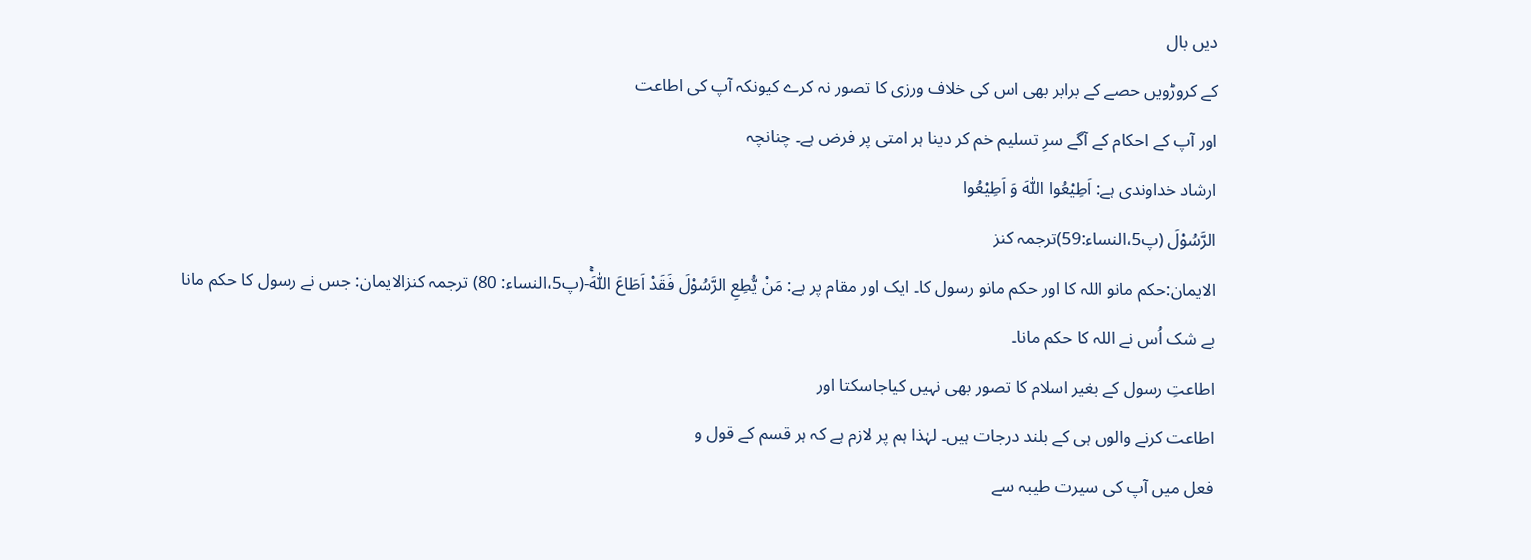دیں بال
کے کروڑویں حصے کے برابر بھی اس کی خلاف ورزی کا تصور نہ کرے کیونکہ آپ کی اطاعت
اور آپ کے احکام کے آگے سرِ تسلیم خم کر دینا ہر امتی پر فرض ہے۔ چنانچہ
ارشاد خداوندی ہے: اَطِیْعُوا اللّٰهَ وَ اَطِیْعُوا
الرَّسُوْلَ (پ5،النساء:59)ترجمہ کنز
الایمان:حکم مانو اللہ کا اور حکم مانو رسول کا۔ ایک اور مقام پر ہے: مَنْ یُّطِعِ الرَّسُوْلَ فَقَدْ اَطَاعَ اللّٰهَۚ-(پ5،النساء: 80) ترجمہ کنزالایمان: جس نے رسول کا حکم مانا
بے شک اُس نے اللہ کا حکم مانا۔
اطاعتِ رسول کے بغیر اسلام کا تصور بھی نہیں کیاجاسکتا اور
اطاعت کرنے والوں ہی کے بلند درجات ہیں۔ لہٰذا ہم پر لازم ہے کہ ہر قسم کے قول و
فعل میں آپ کی سیرت طیبہ سے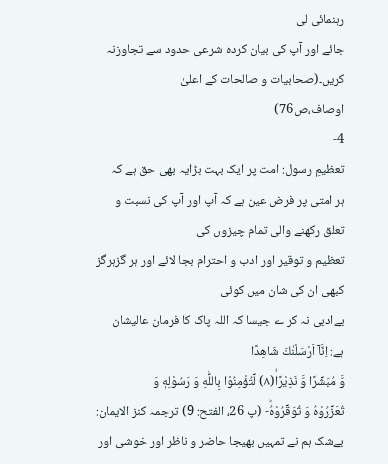رہنمائی لی
جائے اور آپ کی بیان کردہ شرعی حدود سے تجاوزنہ کریں۔(صحابیات و صالحات کے اعلیٰ
اوصاف،ص76)
4-
تعظیمِ رسول: امت پر ایک بہت بڑایہ بھی حق ہے کہ
ہر امتی پر فرض عین ہے کہ آپ اور آپ کی نسبت و تعلق رکھنے والی تمام چیزوں کی
تعظیم و توقیر اور ادب و احترام بجا لائے اور ہر گزہرگز کبھی ان کی شان میں کوئی
بےادبی نہ کر ے جیسا کہ اللہ پاک کا فرمان عالیشان
ہے: اِنَّاۤ اَرْسَلْنٰكَ شَاهِدًا
وَّ مُبَشِّرًا وَّ نَذِیْرًاۙ(۸) لِّتُؤْمِنُوْا بِاللّٰهِ وَ رَسُوْلِهٖ وَ
تُعَزِّرُوْهُ وَ تُوَقِّرُوْهُؕ- (پ 26، الفتح: 9) ترجمہ کنز الایمان:
بےشک ہم نے تمہیں بھیجا حاضر و ناظر اور خوشی اور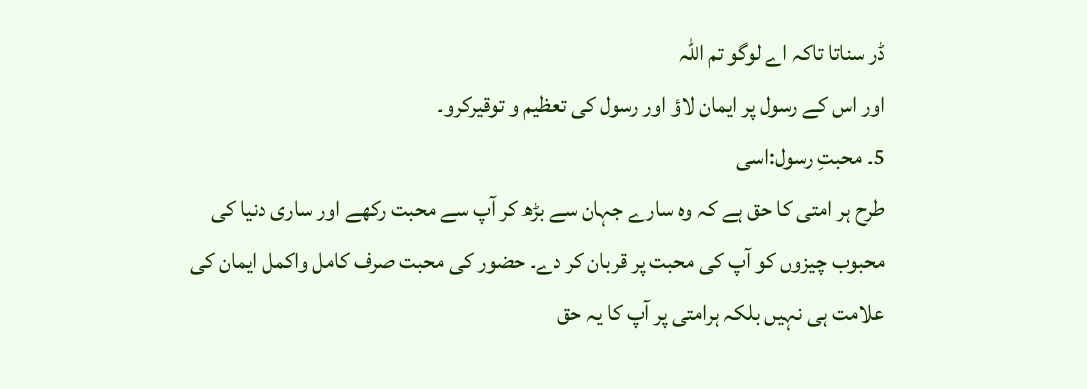ڈر سناتا تاکہ اے لوگو تم اللہ
اور اس کے رسول پر ایمان لاؤ اور رسول کی تعظیم و توقیرکرو۔
5۔ محبتِ رسول:اسی
طرح ہر امتی کا حق ہے کہ وہ سارے جہان سے بڑھ کر آپ سے محبت رکھے اور ساری دنیا کی
محبوب چیزوں کو آپ کی محبت پر قربان کر دے۔ حضور کی محبت صرف کامل واکمل ایمان کی
علامت ہی نہیں بلکہ ہرامتی پر آپ کا یہ حق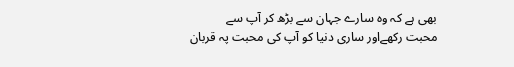بھی ہے کہ وہ سارے جہان سے بڑھ کر آپ سے
محبت رکھےاور ساری دنیا کو آپ کی محبت پہ قربان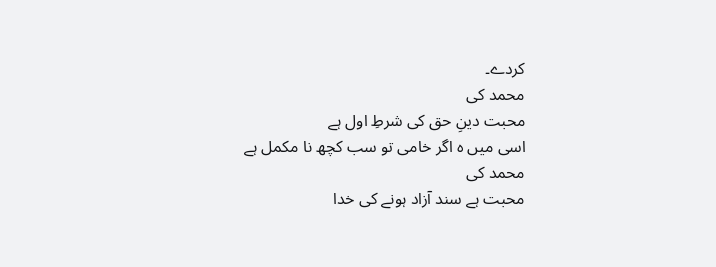کردے۔
محمد کی
محبت دینِ حق کی شرطِ اول ہے
اسی میں ہ اگر خامی تو سب کچھ نا مکمل ہے
محمد کی
محبت ہے سند آزاد ہونے کی خدا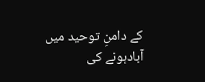کے دامنِ توحید میں آبادہونے کی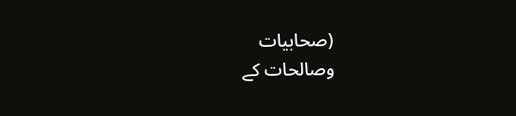(صحابیات
وصالحات کے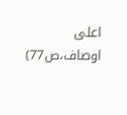اعلی اوصاف،ص77)